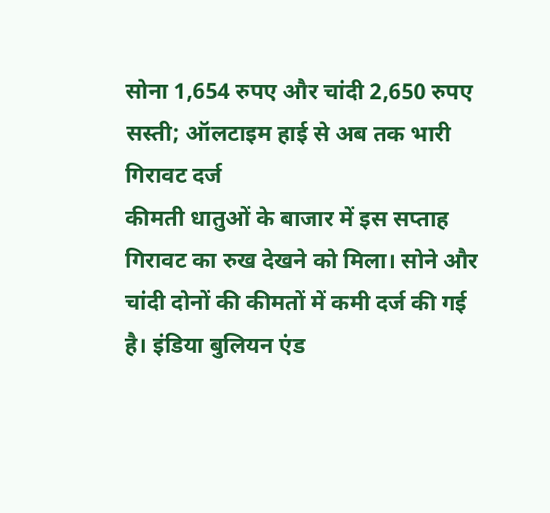सोना 1,654 रुपए और चांदी 2,650 रुपए सस्ती; ऑलटाइम हाई से अब तक भारी गिरावट दर्ज
कीमती धातुओं के बाजार में इस सप्ताह गिरावट का रुख देखने को मिला। सोने और चांदी दोनों की कीमतों में कमी दर्ज की गई है। इंडिया बुलियन एंड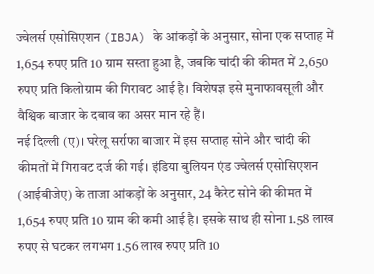ज्वेलर्स एसोसिएशन (IBJA) के आंकड़ों के अनुसार, सोना एक सप्ताह में 1,654 रुपए प्रति 10 ग्राम सस्ता हुआ है, जबकि चांदी की कीमत में 2,650 रुपए प्रति किलोग्राम की गिरावट आई है। विशेषज्ञ इसे मुनाफावसूली और वैश्विक बाजार के दबाव का असर मान रहे हैं।
नई दिल्ली (ए)। घरेलू सर्राफा बाजार में इस सप्ताह सोने और चांदी की कीमतों में गिरावट दर्ज की गई। इंडिया बुलियन एंड ज्वेलर्स एसोसिएशन (आईबीजेए) के ताजा आंकड़ों के अनुसार, 24 कैरेट सोने की कीमत में 1,654 रुपए प्रति 10 ग्राम की कमी आई है। इसके साथ ही सोना 1.58 लाख रुपए से घटकर लगभग 1.56 लाख रुपए प्रति 10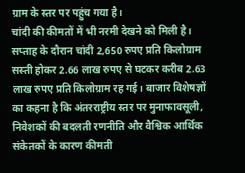ग्राम के स्तर पर पहुंच गया है।
चांदी की कीमतों में भी नरमी देखने को मिली है। सप्ताह के दौरान चांदी 2,650 रुपए प्रति किलोग्राम सस्ती होकर 2.66 लाख रुपए से घटकर करीब 2.63 लाख रुपए प्रति किलोग्राम रह गई। बाजार विशेषज्ञों का कहना है कि अंतरराष्ट्रीय स्तर पर मुनाफावसूली, निवेशकों की बदलती रणनीति और वैश्विक आर्थिक संकेतकों के कारण कीमती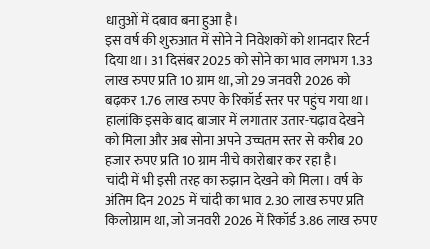धातुओं में दबाव बना हुआ है।
इस वर्ष की शुरुआत में सोने ने निवेशकों को शानदार रिटर्न दिया था। 31 दिसंबर 2025 को सोने का भाव लगभग 1.33 लाख रुपए प्रति 10 ग्राम था, जो 29 जनवरी 2026 को बढ़कर 1.76 लाख रुपए के रिकॉर्ड स्तर पर पहुंच गया था। हालांकि इसके बाद बाजार में लगातार उतार-चढ़ाव देखने को मिला और अब सोना अपने उच्चतम स्तर से करीब 20 हजार रुपए प्रति 10 ग्राम नीचे कारोबार कर रहा है।
चांदी में भी इसी तरह का रुझान देखने को मिला। वर्ष के अंतिम दिन 2025 में चांदी का भाव 2.30 लाख रुपए प्रति किलोग्राम था, जो जनवरी 2026 में रिकॉर्ड 3.86 लाख रुपए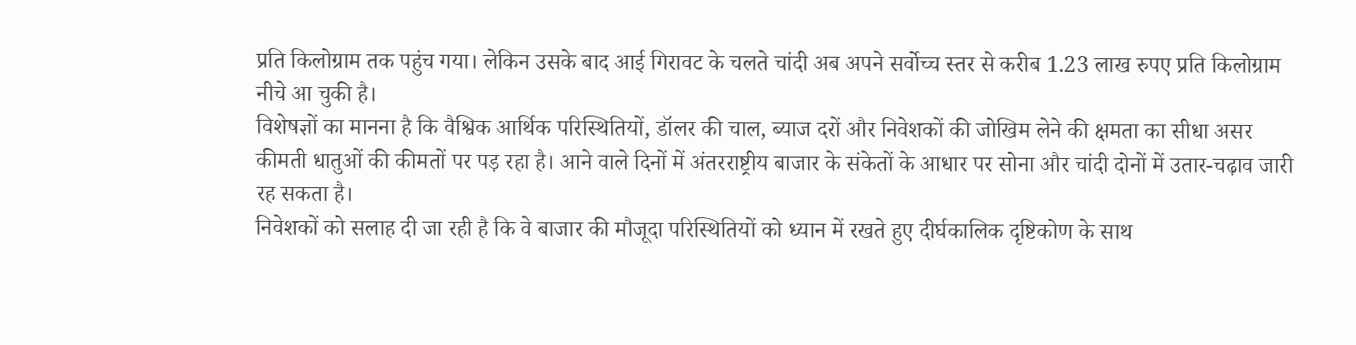प्रति किलोग्राम तक पहुंच गया। लेकिन उसके बाद आई गिरावट के चलते चांदी अब अपने सर्वोच्च स्तर से करीब 1.23 लाख रुपए प्रति किलोग्राम नीचे आ चुकी है।
विशेषज्ञों का मानना है कि वैश्विक आर्थिक परिस्थितियों, डॉलर की चाल, ब्याज दरों और निवेशकों की जोखिम लेने की क्षमता का सीधा असर कीमती धातुओं की कीमतों पर पड़ रहा है। आने वाले दिनों में अंतरराष्ट्रीय बाजार के संकेतों के आधार पर सोना और चांदी दोनों में उतार-चढ़ाव जारी रह सकता है।
निवेशकों को सलाह दी जा रही है कि वे बाजार की मौजूदा परिस्थितियों को ध्यान में रखते हुए दीर्घकालिक दृष्टिकोण के साथ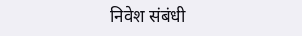निवेश संबंधी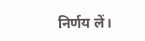निर्णय लें।